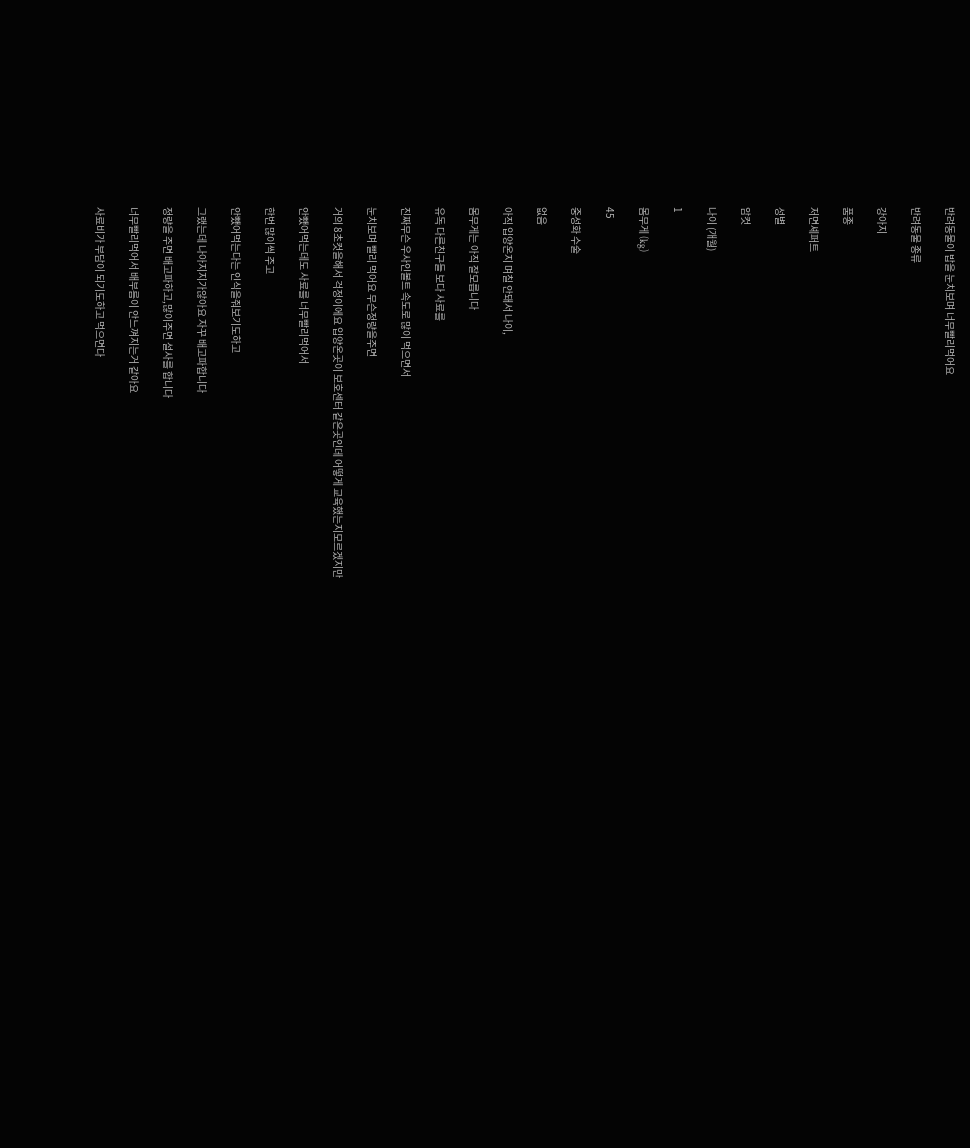반려동물이 밥을 눈치보며 너무빨리먹어요

반려동물 종류

강아지

품종

저면셰퍼트

성별

암컷

나이 (개월)

1

몸무게 (kg)

45

중성화 수술

없음

아직 입양온지 며칠 안돼서 나이,

몸무게는 아직 잘모릅니다

유독 다른친구들 보다 사료를

진짜무슨 우사인볼트 속도로 많이 먹으면서

눈치보며 빨리 먹어요 무슨정량을주면

거의 8초컷을해서 걱정이에요 입양온곳이 보호센터 같은곳인데 어떻게 교육했는지모르겠지만

안뺐어먹는데도 사료를 너무빨리먹어서

한번 많이씩 주고

안뺐어먹는다는 인식을줘보기도하고

그랬는데 나아지지가않아요 자꾸 배고파합니다

정량을 주면 배고파하고,많이주면 설사를 합니다

너무빨리먹어서 배부름이 안느껴지는거 같아요

사료비가 부담이 되기도하고 먹으면다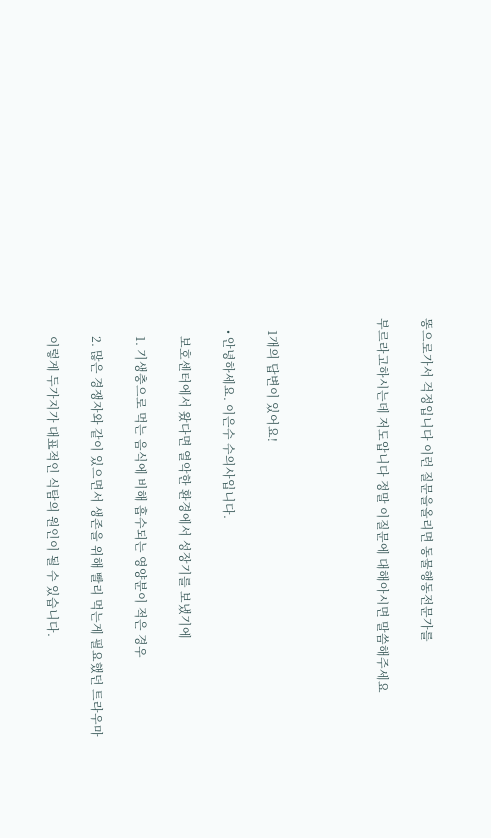똥으로가서 걱정입니다 이런 질문을올리면 동물행동전문가를

부르라고하시는데 저도압니다 정말 이질문에 대해아시면 말씀해주세요




    1개의 답변이 있어요!

    • 안녕하세요. 이은수 수의사입니다.

      보호센터에서 왔다면 열악한 환경에서 성장기를 보냈기에

      1. 기생충으로 먹는 음식에 비해 흡수되는 영양분이 적은 경우

      2. 많은 경쟁자와 같이 있으면서 생존을 위해 빨리 먹는게 필요했던 트라우마

      이렇게 두가지가 대표적인 식탐의 원인이 될 수 있습니다.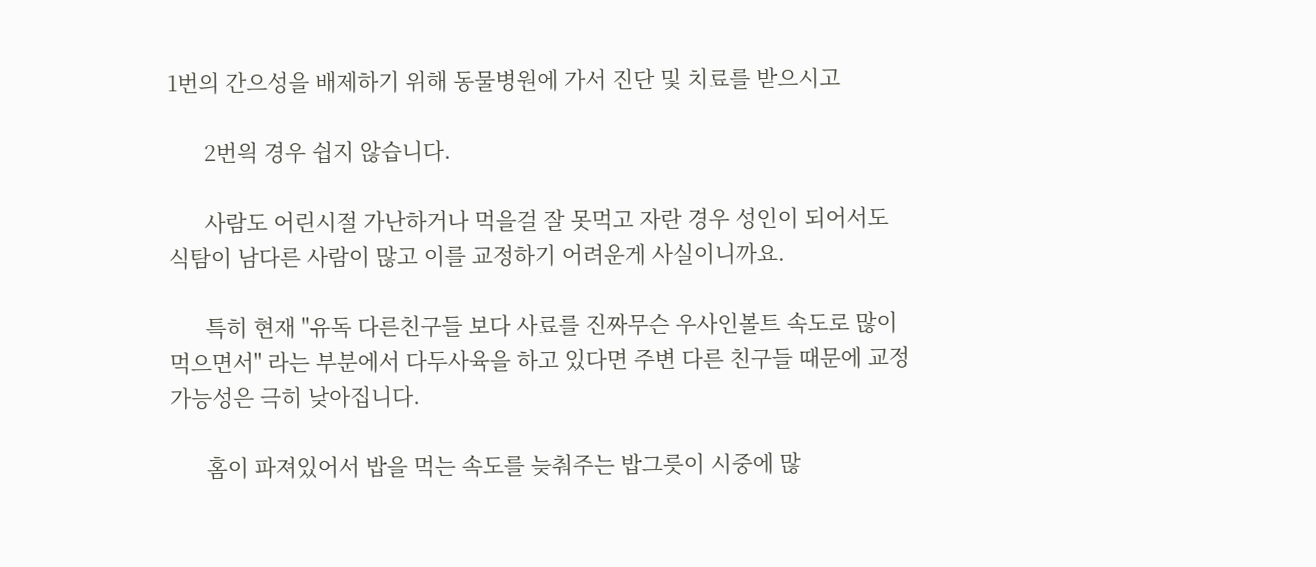1번의 간으성을 배제하기 위해 동물병원에 가서 진단 및 치료를 받으시고

      2번읙 경우 쉽지 않습니다.

      사람도 어린시절 가난하거나 먹을걸 잘 못먹고 자란 경우 성인이 되어서도 식탐이 남다른 사람이 많고 이를 교정하기 어려운게 사실이니까요.

      특히 현재 "유독 다른친구들 보다 사료를 진짜무슨 우사인볼트 속도로 많이 먹으면서" 라는 부분에서 다두사육을 하고 있다면 주변 다른 친구들 때문에 교정 가능성은 극히 낮아집니다.

      홈이 파져있어서 밥을 먹는 속도를 늦춰주는 밥그릇이 시중에 많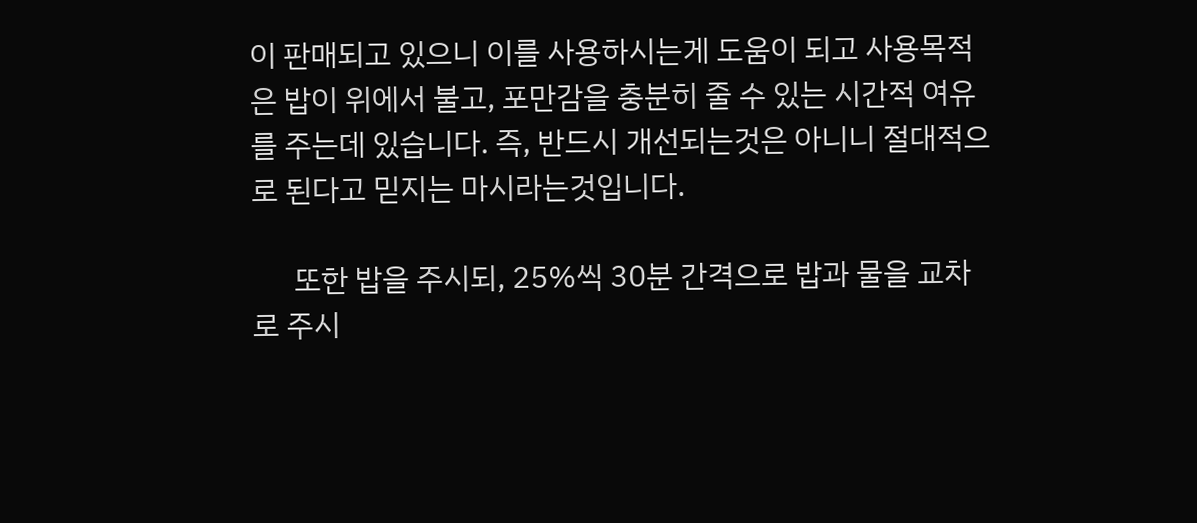이 판매되고 있으니 이를 사용하시는게 도움이 되고 사용목적은 밥이 위에서 불고, 포만감을 충분히 줄 수 있는 시간적 여유를 주는데 있습니다. 즉, 반드시 개선되는것은 아니니 절대적으로 된다고 믿지는 마시라는것입니다.

      또한 밥을 주시되, 25%씩 30분 간격으로 밥과 물을 교차로 주시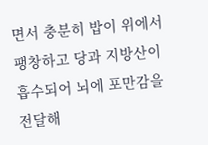면서 충분히 밥이 위에서 팽창하고 당과 지방산이 흡수되어 뇌에 포만감을 전달해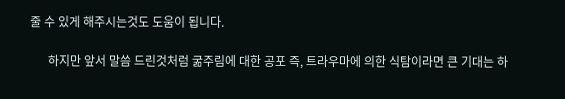줄 수 있게 해주시는것도 도움이 됩니다.

      하지만 앞서 말씀 드린것처럼 굶주림에 대한 공포 즉, 트라우마에 의한 식탐이라면 큰 기대는 하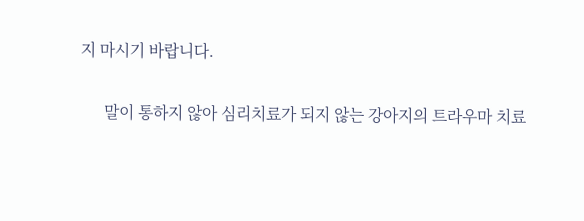지 마시기 바랍니다.

      말이 통하지 않아 심리치료가 되지 않는 강아지의 트라우마 치료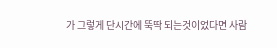가 그렇게 단시간에 뚝딱 되는것이었다면 사람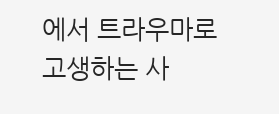에서 트라우마로 고생하는 사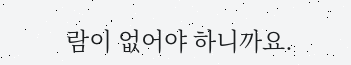람이 없어야 하니까요.